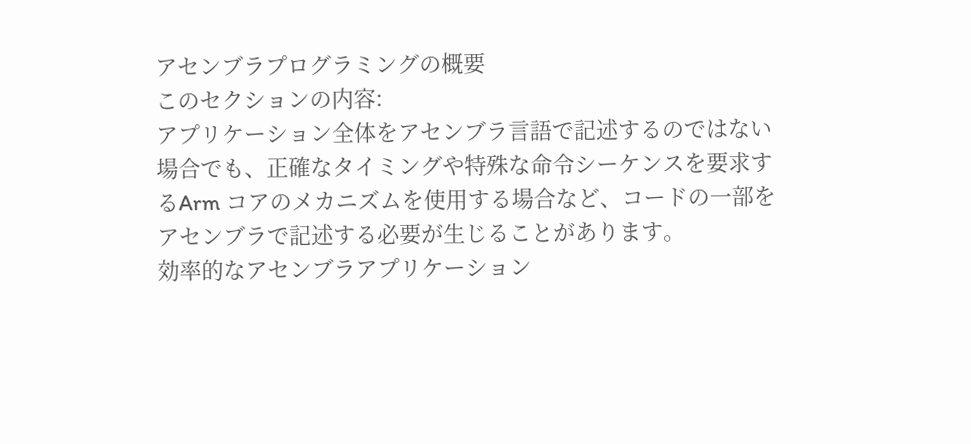アセンブラプログラミングの概要
このセクションの内容:
アプリケーション全体をアセンブラ言語で記述するのではない場合でも、正確なタイミングや特殊な命令シーケンスを要求するArm コアのメカニズムを使用する場合など、コードの一部をアセンブラで記述する必要が生じることがあります。
効率的なアセンブラアプリケーション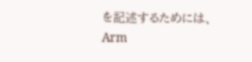を記述するためには、Arm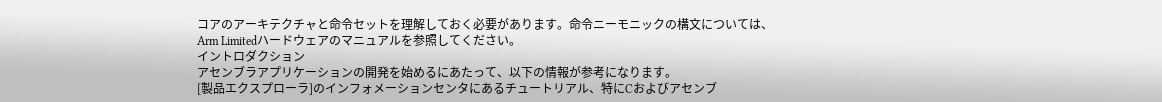コアのアーキテクチャと命令セットを理解しておく必要があります。命令ニーモニックの構文については、Arm Limitedハードウェアのマニュアルを参照してください。
イントロダクション
アセンブラアプリケーションの開発を始めるにあたって、以下の情報が参考になります。
[製品エクスプローラ]のインフォメーションセンタにあるチュートリアル、特にCおよびアセンブ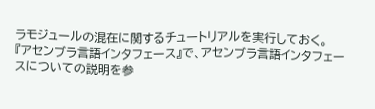ラモジュールの混在に関するチュートリアルを実行しておく。
『アセンブラ言語インタフェース』で、アセンブラ言語インタフェースについての説明を参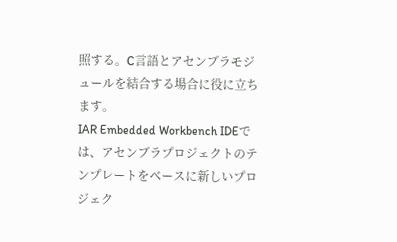照する。C言語とアセンブラモジュールを結合する場合に役に立ちます。
IAR Embedded Workbench IDEでは、アセンブラプロジェクトのテンプレートをベースに新しいプロジェク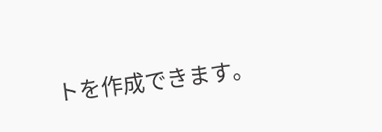トを作成できます。